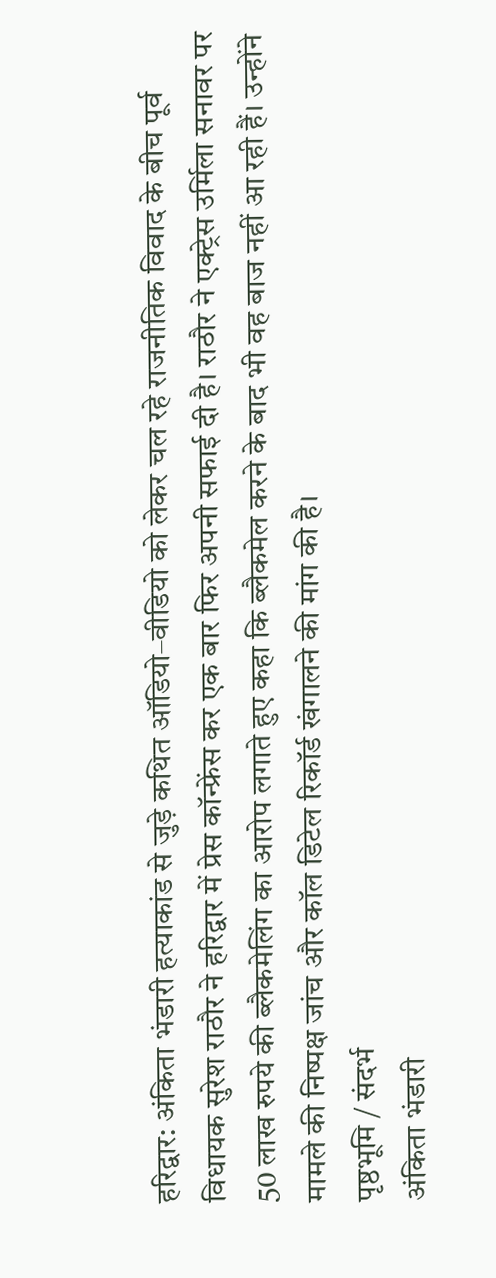हरिद्वार: अंकिता भंडारी हत्याकांड से जुड़े कथित ऑडियो–वीडियो को लेकर चल रहे राजनीतिक विवाद के बीच पूर्व विधायक सुरेश राठौर ने हरिद्वार में प्रेस कॉन्फ्रेंस कर एक बार फिर अपनी सफाई दी है। राठौर ने एक्ट्रेस उर्मिला सनावर पर 50 लाख रुपये की ब्लैकमेलिंग का आरोप लगाते हुए कहा कि ब्लैकमेल करने के बाद भी वह बाज नहीं आ रही हैं। उन्होंने मामले की निष्पक्ष जांच और कॉल डिटेल रिकॉर्ड खंगालने की मांग की है।
पृष्ठभूमि / संदर्भ
अंकिता भंडारी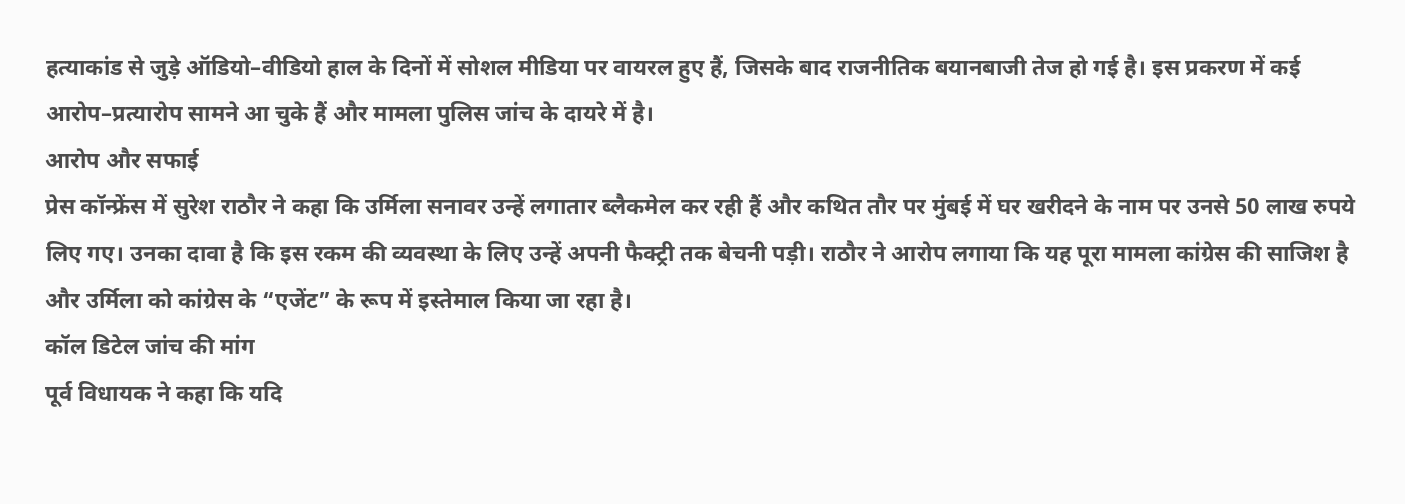हत्याकांड से जुड़े ऑडियो–वीडियो हाल के दिनों में सोशल मीडिया पर वायरल हुए हैं, जिसके बाद राजनीतिक बयानबाजी तेज हो गई है। इस प्रकरण में कई आरोप–प्रत्यारोप सामने आ चुके हैं और मामला पुलिस जांच के दायरे में है।
आरोप और सफाई
प्रेस कॉन्फ्रेंस में सुरेश राठौर ने कहा कि उर्मिला सनावर उन्हें लगातार ब्लैकमेल कर रही हैं और कथित तौर पर मुंबई में घर खरीदने के नाम पर उनसे 50 लाख रुपये लिए गए। उनका दावा है कि इस रकम की व्यवस्था के लिए उन्हें अपनी फैक्ट्री तक बेचनी पड़ी। राठौर ने आरोप लगाया कि यह पूरा मामला कांग्रेस की साजिश है और उर्मिला को कांग्रेस के “एजेंट” के रूप में इस्तेमाल किया जा रहा है।
कॉल डिटेल जांच की मांग
पूर्व विधायक ने कहा कि यदि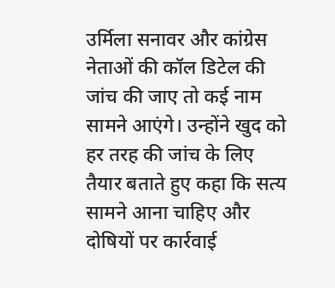उर्मिला सनावर और कांग्रेस नेताओं की कॉल डिटेल की जांच की जाए तो कई नाम सामने आएंगे। उन्होंने खुद को हर तरह की जांच के लिए तैयार बताते हुए कहा कि सत्य सामने आना चाहिए और दोषियों पर कार्रवाई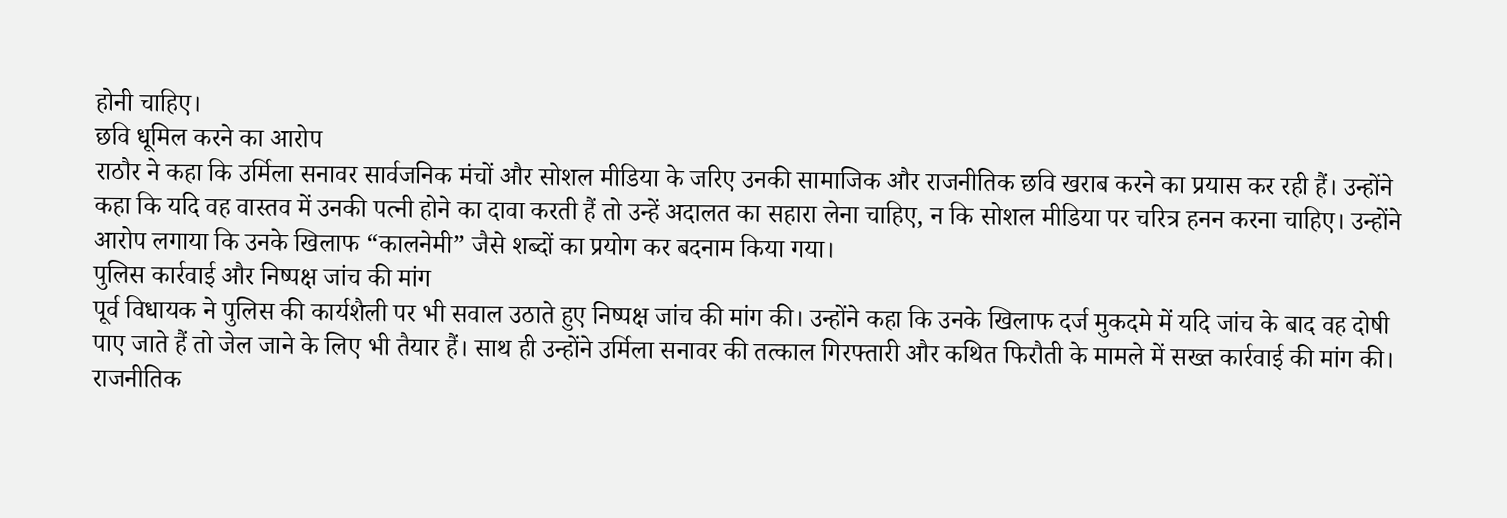होनी चाहिए।
छवि धूमिल करने का आरोप
राठौर ने कहा कि उर्मिला सनावर सार्वजनिक मंचों और सोशल मीडिया के जरिए उनकी सामाजिक और राजनीतिक छवि खराब करने का प्रयास कर रही हैं। उन्होंने कहा कि यदि वह वास्तव में उनकी पत्नी होने का दावा करती हैं तो उन्हें अदालत का सहारा लेना चाहिए, न कि सोशल मीडिया पर चरित्र हनन करना चाहिए। उन्होंने आरोप लगाया कि उनके खिलाफ “कालनेमी” जैसे शब्दों का प्रयोग कर बदनाम किया गया।
पुलिस कार्रवाई और निष्पक्ष जांच की मांग
पूर्व विधायक ने पुलिस की कार्यशैली पर भी सवाल उठाते हुए निष्पक्ष जांच की मांग की। उन्होंने कहा कि उनके खिलाफ दर्ज मुकदमे में यदि जांच के बाद वह दोषी पाए जाते हैं तो जेल जाने के लिए भी तैयार हैं। साथ ही उन्होंने उर्मिला सनावर की तत्काल गिरफ्तारी और कथित फिरौती के मामले में सख्त कार्रवाई की मांग की।
राजनीतिक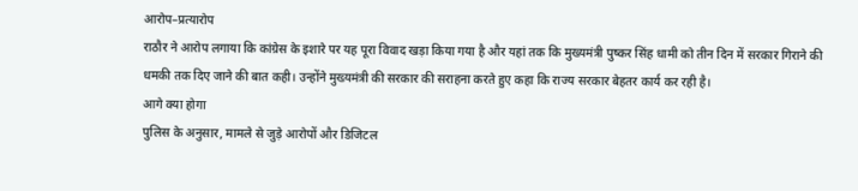आरोप–प्रत्यारोप
राठौर ने आरोप लगाया कि कांग्रेस के इशारे पर यह पूरा विवाद खड़ा किया गया है और यहां तक कि मुख्यमंत्री पुष्कर सिंह धामी को तीन दिन में सरकार गिराने की धमकी तक दिए जाने की बात कही। उन्होंने मुख्यमंत्री की सरकार की सराहना करते हुए कहा कि राज्य सरकार बेहतर कार्य कर रही है।
आगे क्या होगा
पुलिस के अनुसार, मामले से जुड़े आरोपों और डिजिटल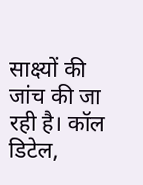साक्ष्यों की जांच की जा रही है। कॉल डिटेल,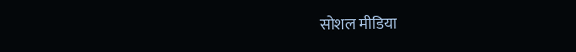सोशल मीडिया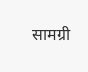सामग्री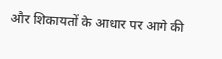और शिकायतों के आधार पर आगे की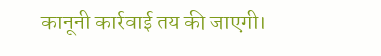कानूनी कार्रवाई तय की जाएगी।